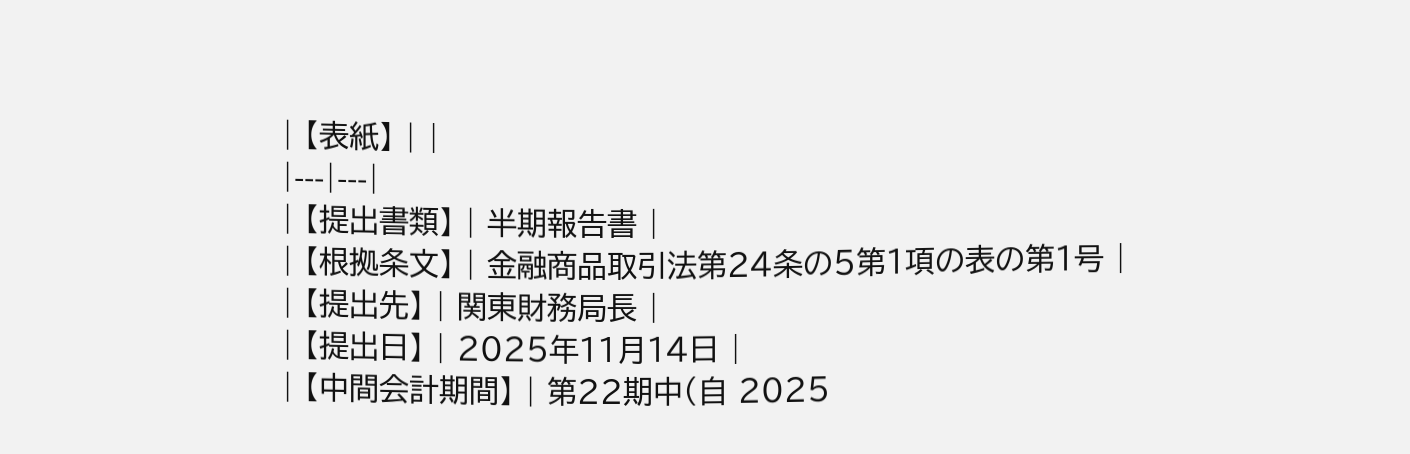| 【表紙】 | |
|---|---|
| 【提出書類】 | 半期報告書 |
| 【根拠条文】 | 金融商品取引法第24条の5第1項の表の第1号 |
| 【提出先】 | 関東財務局長 |
| 【提出日】 | 2025年11月14日 |
| 【中間会計期間】 | 第22期中(自 2025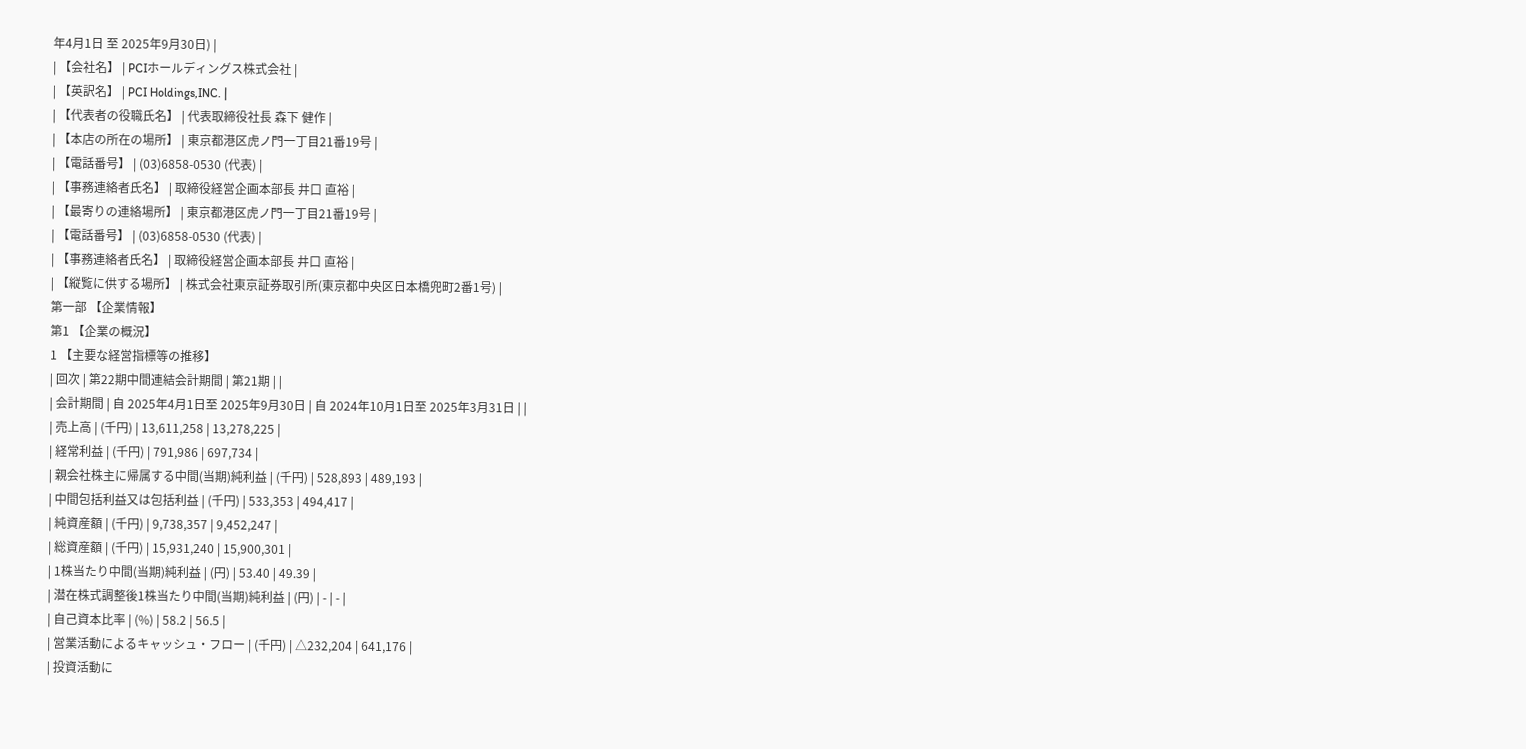年4月1日 至 2025年9月30日) |
| 【会社名】 | PCIホールディングス株式会社 |
| 【英訳名】 | PCI Holdings,INC. |
| 【代表者の役職氏名】 | 代表取締役社長 森下 健作 |
| 【本店の所在の場所】 | 東京都港区虎ノ門一丁目21番19号 |
| 【電話番号】 | (03)6858-0530 (代表) |
| 【事務連絡者氏名】 | 取締役経営企画本部長 井口 直裕 |
| 【最寄りの連絡場所】 | 東京都港区虎ノ門一丁目21番19号 |
| 【電話番号】 | (03)6858-0530 (代表) |
| 【事務連絡者氏名】 | 取締役経営企画本部長 井口 直裕 |
| 【縦覧に供する場所】 | 株式会社東京証券取引所(東京都中央区日本橋兜町2番1号) |
第一部 【企業情報】
第1 【企業の概況】
1 【主要な経営指標等の推移】
| 回次 | 第22期中間連結会計期間 | 第21期 | |
| 会計期間 | 自 2025年4月1日至 2025年9月30日 | 自 2024年10月1日至 2025年3月31日 | |
| 売上高 | (千円) | 13,611,258 | 13,278,225 |
| 経常利益 | (千円) | 791,986 | 697,734 |
| 親会社株主に帰属する中間(当期)純利益 | (千円) | 528,893 | 489,193 |
| 中間包括利益又は包括利益 | (千円) | 533,353 | 494,417 |
| 純資産額 | (千円) | 9,738,357 | 9,452,247 |
| 総資産額 | (千円) | 15,931,240 | 15,900,301 |
| 1株当たり中間(当期)純利益 | (円) | 53.40 | 49.39 |
| 潜在株式調整後1株当たり中間(当期)純利益 | (円) | - | - |
| 自己資本比率 | (%) | 58.2 | 56.5 |
| 営業活動によるキャッシュ・フロー | (千円) | △232,204 | 641,176 |
| 投資活動に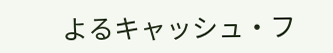よるキャッシュ・フ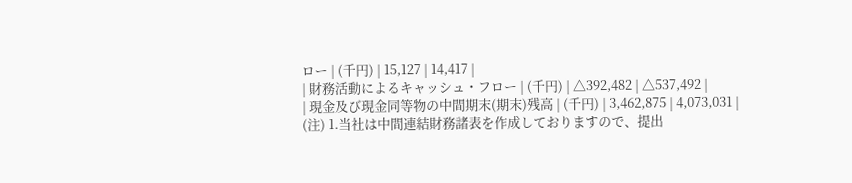ロー | (千円) | 15,127 | 14,417 |
| 財務活動によるキャッシュ・フロー | (千円) | △392,482 | △537,492 |
| 現金及び現金同等物の中間期末(期末)残高 | (千円) | 3,462,875 | 4,073,031 |
(注) 1.当社は中間連結財務諸表を作成しておりますので、提出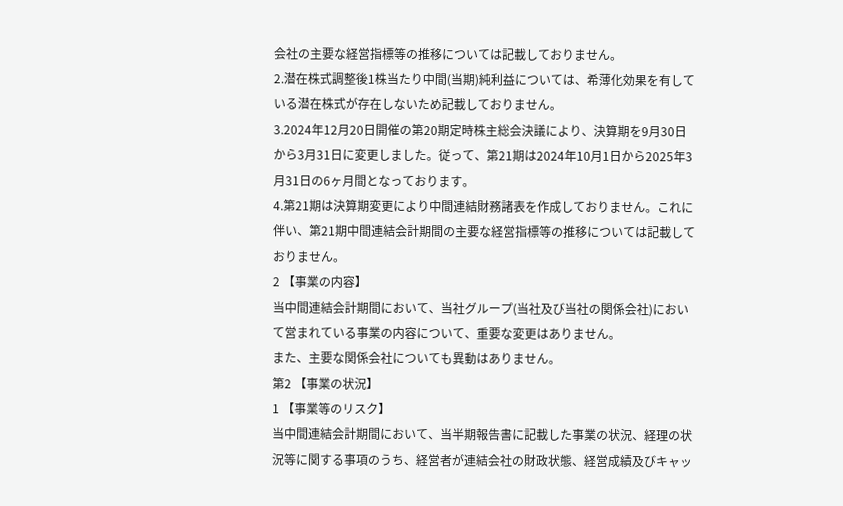会社の主要な経営指標等の推移については記載しておりません。
2.潜在株式調整後1株当たり中間(当期)純利益については、希薄化効果を有している潜在株式が存在しないため記載しておりません。
3.2024年12月20日開催の第20期定時株主総会決議により、決算期を9月30日から3月31日に変更しました。従って、第21期は2024年10月1日から2025年3月31日の6ヶ月間となっております。
4.第21期は決算期変更により中間連結財務諸表を作成しておりません。これに伴い、第21期中間連結会計期間の主要な経営指標等の推移については記載しておりません。
2 【事業の内容】
当中間連結会計期間において、当社グループ(当社及び当社の関係会社)において営まれている事業の内容について、重要な変更はありません。
また、主要な関係会社についても異動はありません。
第2 【事業の状況】
1 【事業等のリスク】
当中間連結会計期間において、当半期報告書に記載した事業の状況、経理の状況等に関する事項のうち、経営者が連結会社の財政状態、経営成績及びキャッ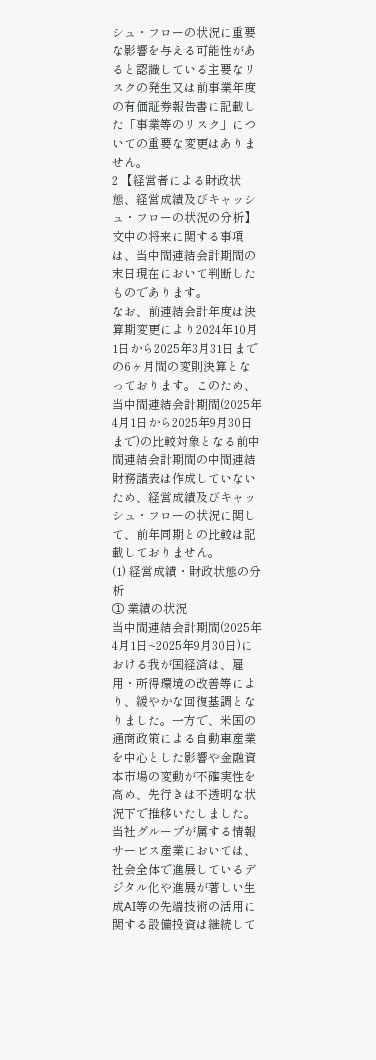シュ・フローの状況に重要な影響を与える可能性があると認識している主要なリスクの発生又は前事業年度の有価証券報告書に記載した「事業等のリスク」についての重要な変更はありません。
2 【経営者による財政状態、経営成績及びキャッシュ・フローの状況の分析】
文中の将来に関する事項は、当中間連結会計期間の末日現在において判断したものであります。
なお、前連結会計年度は決算期変更により2024年10月1日から2025年3月31日までの6ヶ月間の変則決算となっております。このため、当中間連結会計期間(2025年4月1日から2025年9月30日まで)の比較対象となる前中間連結会計期間の中間連結財務諸表は作成していないため、経営成績及びキャッシュ・フローの状況に関して、前年同期との比較は記載しておりません。
(1) 経営成績・財政状態の分析
① 業績の状況
当中間連結会計期間(2025年4月1日~2025年9月30日)における我が国経済は、雇用・所得環境の改善等により、緩やかな回復基調となりました。一方で、米国の通商政策による自動車産業を中心とした影響や金融資本市場の変動が不確実性を高め、先行きは不透明な状況下で推移いたしました。
当社グループが属する情報サービス産業においては、社会全体で進展しているデジタル化や進展が著しい生成AI等の先端技術の活用に関する設備投資は継続して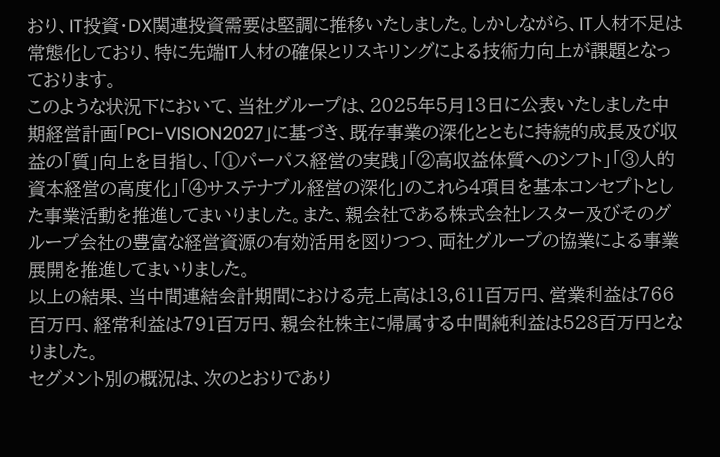おり、IT投資・DX関連投資需要は堅調に推移いたしました。しかしながら、IT人材不足は常態化しており、特に先端IT人材の確保とリスキリングによる技術力向上が課題となっております。
このような状況下において、当社グループは、2025年5月13日に公表いたしました中期経営計画「PCI-VISION2027」に基づき、既存事業の深化とともに持続的成長及び収益の「質」向上を目指し、「①パーパス経営の実践」「②高収益体質へのシフト」「③人的資本経営の高度化」「④サステナブル経営の深化」のこれら4項目を基本コンセプトとした事業活動を推進してまいりました。また、親会社である株式会社レスター及びそのグループ会社の豊富な経営資源の有効活用を図りつつ、両社グループの協業による事業展開を推進してまいりました。
以上の結果、当中間連結会計期間における売上高は13,611百万円、営業利益は766百万円、経常利益は791百万円、親会社株主に帰属する中間純利益は528百万円となりました。
セグメント別の概況は、次のとおりであり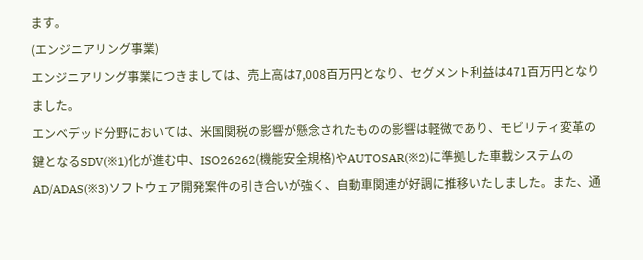ます。
(エンジニアリング事業)
エンジニアリング事業につきましては、売上高は7,008百万円となり、セグメント利益は471百万円となりました。
エンベデッド分野においては、米国関税の影響が懸念されたものの影響は軽微であり、モビリティ変革の鍵となるSDV(※1)化が進む中、ISO26262(機能安全規格)やAUTOSAR(※2)に準拠した車載システムのAD/ADAS(※3)ソフトウェア開発案件の引き合いが強く、自動車関連が好調に推移いたしました。また、通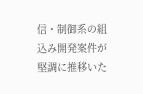信・制御系の組込み開発案件が堅調に推移いた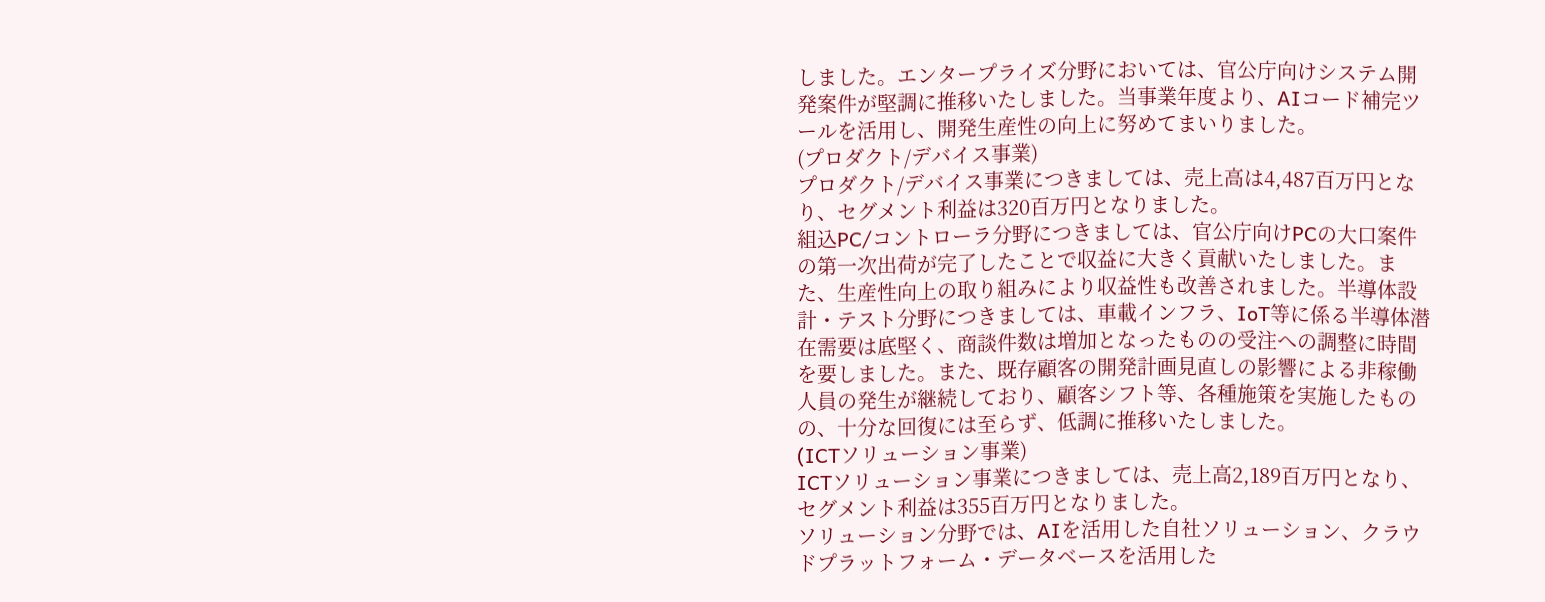しました。エンタープライズ分野においては、官公庁向けシステム開発案件が堅調に推移いたしました。当事業年度より、AIコード補完ツールを活用し、開発生産性の向上に努めてまいりました。
(プロダクト/デバイス事業)
プロダクト/デバイス事業につきましては、売上高は4,487百万円となり、セグメント利益は320百万円となりました。
組込PC/コントローラ分野につきましては、官公庁向けPCの大口案件の第一次出荷が完了したことで収益に大きく貢献いたしました。また、生産性向上の取り組みにより収益性も改善されました。半導体設計・テスト分野につきましては、車載インフラ、IoT等に係る半導体潜在需要は底堅く、商談件数は増加となったものの受注への調整に時間を要しました。また、既存顧客の開発計画見直しの影響による非稼働人員の発生が継続しており、顧客シフト等、各種施策を実施したものの、十分な回復には至らず、低調に推移いたしました。
(ICTソリューション事業)
ICTソリューション事業につきましては、売上高2,189百万円となり、セグメント利益は355百万円となりました。
ソリューション分野では、AIを活用した自社ソリューション、クラウドプラットフォーム・データベースを活用した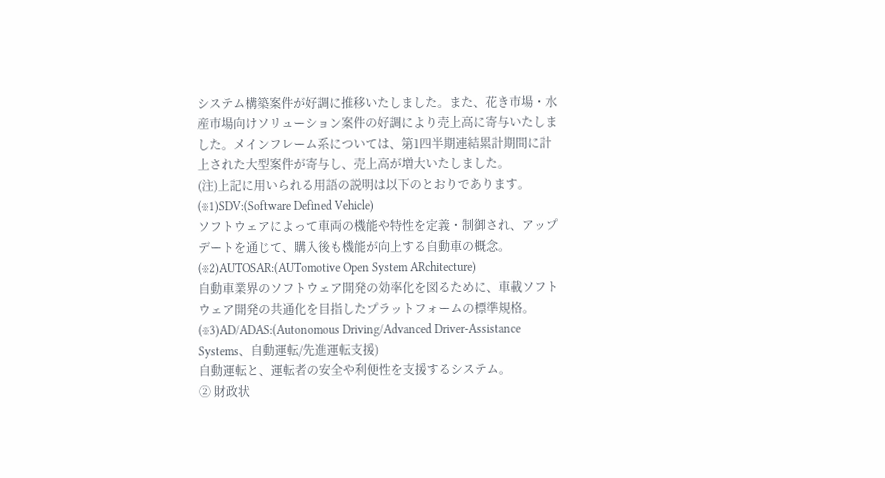システム構築案件が好調に推移いたしました。また、花き市場・水産市場向けソリューション案件の好調により売上高に寄与いたしました。メインフレーム系については、第1四半期連結累計期間に計上された大型案件が寄与し、売上高が増大いたしました。
(注)上記に用いられる用語の説明は以下のとおりであります。
(※1)SDV:(Software Defined Vehicle)
ソフトウェアによって車両の機能や特性を定義・制御され、アップデートを通じて、購入後も機能が向上する自動車の概念。
(※2)AUTOSAR:(AUTomotive Open System ARchitecture)
自動車業界のソフトウェア開発の効率化を図るために、車載ソフトウェア開発の共通化を目指したプラットフォームの標準規格。
(※3)AD/ADAS:(Autonomous Driving/Advanced Driver-Assistance Systems、自動運転/先進運転支援)
自動運転と、運転者の安全や利便性を支援するシステム。
② 財政状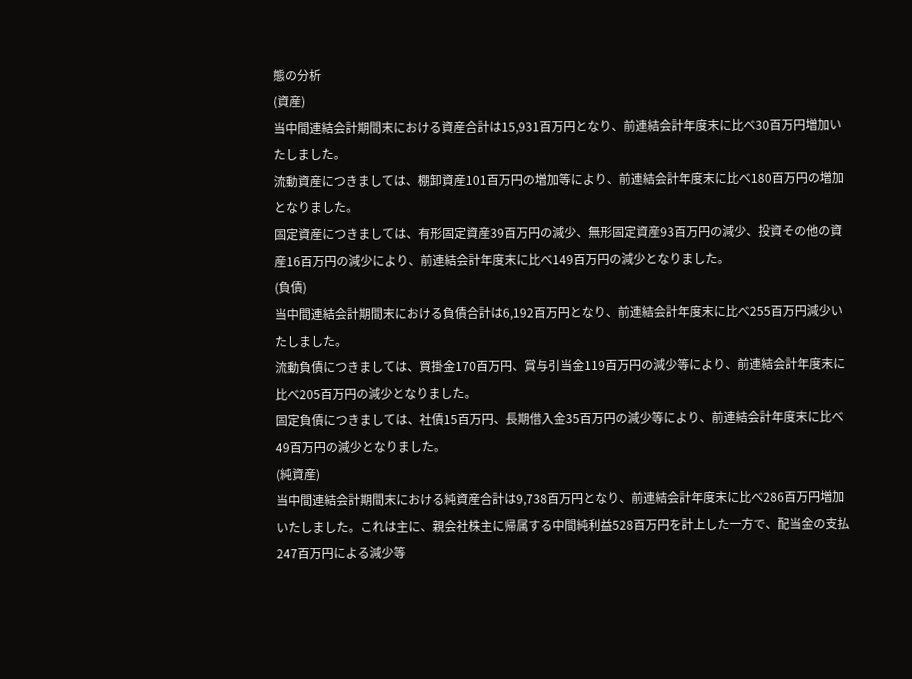態の分析
(資産)
当中間連結会計期間末における資産合計は15,931百万円となり、前連結会計年度末に比べ30百万円増加いたしました。
流動資産につきましては、棚卸資産101百万円の増加等により、前連結会計年度末に比べ180百万円の増加となりました。
固定資産につきましては、有形固定資産39百万円の減少、無形固定資産93百万円の減少、投資その他の資産16百万円の減少により、前連結会計年度末に比べ149百万円の減少となりました。
(負債)
当中間連結会計期間末における負債合計は6,192百万円となり、前連結会計年度末に比べ255百万円減少いたしました。
流動負債につきましては、買掛金170百万円、賞与引当金119百万円の減少等により、前連結会計年度末に比べ205百万円の減少となりました。
固定負債につきましては、社債15百万円、長期借入金35百万円の減少等により、前連結会計年度末に比べ49百万円の減少となりました。
(純資産)
当中間連結会計期間末における純資産合計は9,738百万円となり、前連結会計年度末に比べ286百万円増加いたしました。これは主に、親会社株主に帰属する中間純利益528百万円を計上した一方で、配当金の支払247百万円による減少等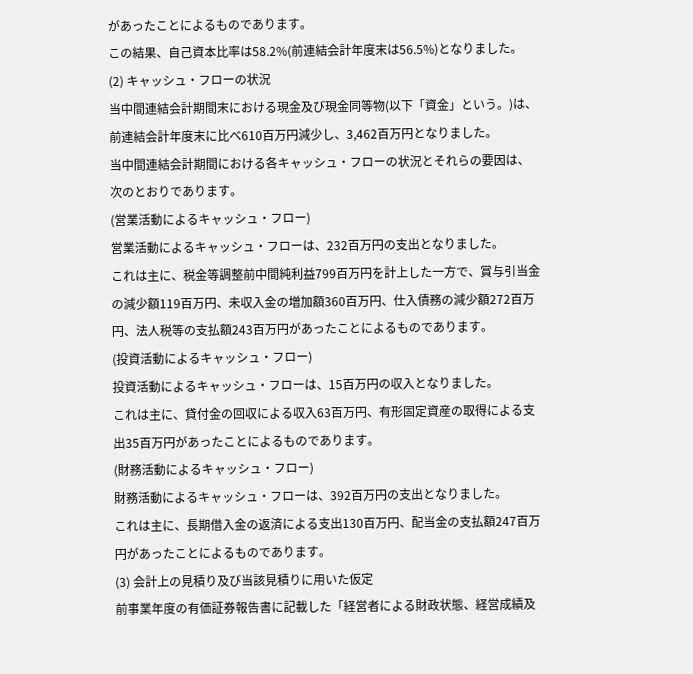があったことによるものであります。
この結果、自己資本比率は58.2%(前連結会計年度末は56.5%)となりました。
(2) キャッシュ・フローの状況
当中間連結会計期間末における現金及び現金同等物(以下「資金」という。)は、前連結会計年度末に比べ610百万円減少し、3,462百万円となりました。
当中間連結会計期間における各キャッシュ・フローの状況とそれらの要因は、次のとおりであります。
(営業活動によるキャッシュ・フロー)
営業活動によるキャッシュ・フローは、232百万円の支出となりました。
これは主に、税金等調整前中間純利益799百万円を計上した一方で、賞与引当金の減少額119百万円、未収入金の増加額360百万円、仕入債務の減少額272百万円、法人税等の支払額243百万円があったことによるものであります。
(投資活動によるキャッシュ・フロー)
投資活動によるキャッシュ・フローは、15百万円の収入となりました。
これは主に、貸付金の回収による収入63百万円、有形固定資産の取得による支出35百万円があったことによるものであります。
(財務活動によるキャッシュ・フロー)
財務活動によるキャッシュ・フローは、392百万円の支出となりました。
これは主に、長期借入金の返済による支出130百万円、配当金の支払額247百万円があったことによるものであります。
(3) 会計上の見積り及び当該見積りに用いた仮定
前事業年度の有価証券報告書に記載した「経営者による財政状態、経営成績及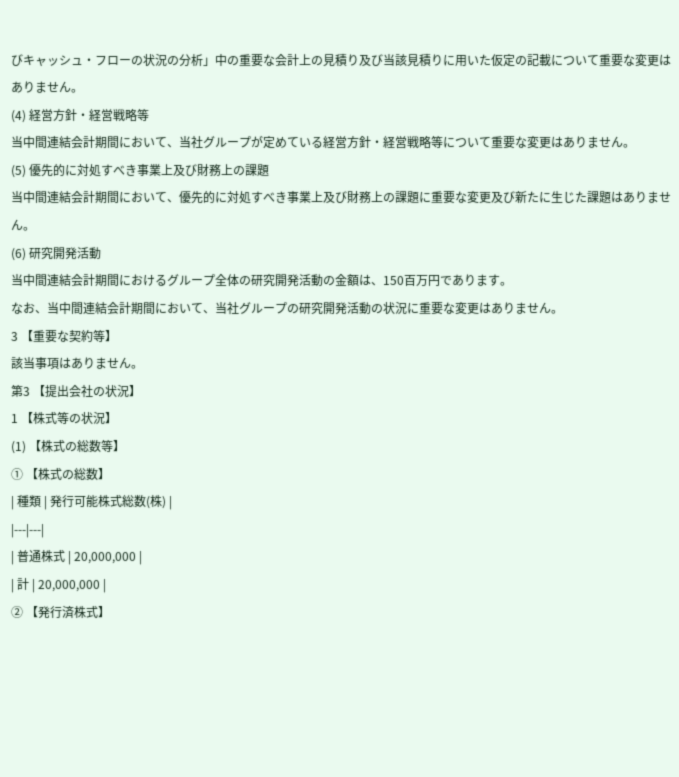びキャッシュ・フローの状況の分析」中の重要な会計上の見積り及び当該見積りに用いた仮定の記載について重要な変更はありません。
(4) 経営方針・経営戦略等
当中間連結会計期間において、当社グループが定めている経営方針・経営戦略等について重要な変更はありません。
(5) 優先的に対処すべき事業上及び財務上の課題
当中間連結会計期間において、優先的に対処すべき事業上及び財務上の課題に重要な変更及び新たに生じた課題はありません。
(6) 研究開発活動
当中間連結会計期間におけるグループ全体の研究開発活動の金額は、150百万円であります。
なお、当中間連結会計期間において、当社グループの研究開発活動の状況に重要な変更はありません。
3 【重要な契約等】
該当事項はありません。
第3 【提出会社の状況】
1 【株式等の状況】
(1) 【株式の総数等】
① 【株式の総数】
| 種類 | 発行可能株式総数(株) |
|---|---|
| 普通株式 | 20,000,000 |
| 計 | 20,000,000 |
② 【発行済株式】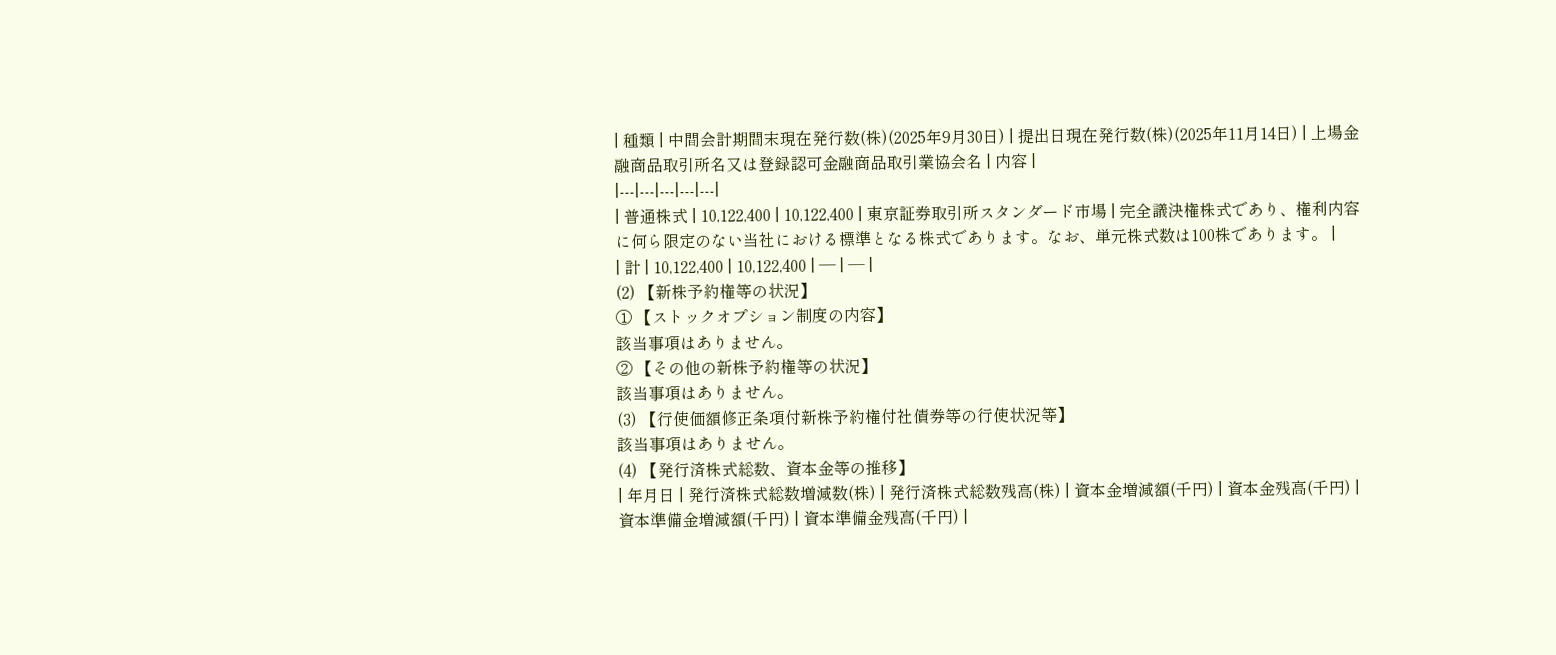| 種類 | 中間会計期間末現在発行数(株)(2025年9月30日) | 提出日現在発行数(株)(2025年11月14日) | 上場金融商品取引所名又は登録認可金融商品取引業協会名 | 内容 |
|---|---|---|---|---|
| 普通株式 | 10,122,400 | 10,122,400 | 東京証券取引所スタンダード市場 | 完全議決権株式であり、権利内容に何ら限定のない当社における標準となる株式であります。なお、単元株式数は100株であります。 |
| 計 | 10,122,400 | 10,122,400 | ― | ― |
(2) 【新株予約権等の状況】
① 【ストックオプション制度の内容】
該当事項はありません。
② 【その他の新株予約権等の状況】
該当事項はありません。
(3) 【行使価額修正条項付新株予約権付社債券等の行使状況等】
該当事項はありません。
(4) 【発行済株式総数、資本金等の推移】
| 年月日 | 発行済株式総数増減数(株) | 発行済株式総数残高(株) | 資本金増減額(千円) | 資本金残高(千円) | 資本準備金増減額(千円) | 資本準備金残高(千円) |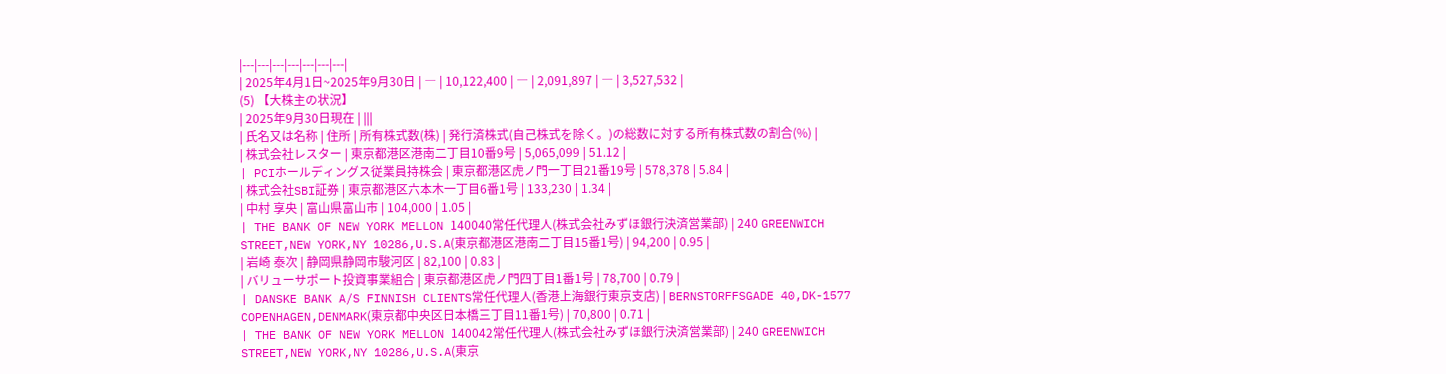|---|---|---|---|---|---|---|
| 2025年4月1日~2025年9月30日 | ― | 10,122,400 | ― | 2,091,897 | ― | 3,527,532 |
(5) 【大株主の状況】
| 2025年9月30日現在 | |||
| 氏名又は名称 | 住所 | 所有株式数(株) | 発行済株式(自己株式を除く。)の総数に対する所有株式数の割合(%) |
| 株式会社レスター | 東京都港区港南二丁目10番9号 | 5,065,099 | 51.12 |
| PCIホールディングス従業員持株会 | 東京都港区虎ノ門一丁目21番19号 | 578,378 | 5.84 |
| 株式会社SBI証券 | 東京都港区六本木一丁目6番1号 | 133,230 | 1.34 |
| 中村 享央 | 富山県富山市 | 104,000 | 1.05 |
| THE BANK OF NEW YORK MELLON 140040常任代理人(株式会社みずほ銀行決済営業部) | 240 GREENWICH STREET,NEW YORK,NY 10286,U.S.A(東京都港区港南二丁目15番1号) | 94,200 | 0.95 |
| 岩崎 泰次 | 静岡県静岡市駿河区 | 82,100 | 0.83 |
| バリューサポート投資事業組合 | 東京都港区虎ノ門四丁目1番1号 | 78,700 | 0.79 |
| DANSKE BANK A/S FINNISH CLIENTS常任代理人(香港上海銀行東京支店) | BERNSTORFFSGADE 40,DK-1577 COPENHAGEN,DENMARK(東京都中央区日本橋三丁目11番1号) | 70,800 | 0.71 |
| THE BANK OF NEW YORK MELLON 140042常任代理人(株式会社みずほ銀行決済営業部) | 240 GREENWICH STREET,NEW YORK,NY 10286,U.S.A(東京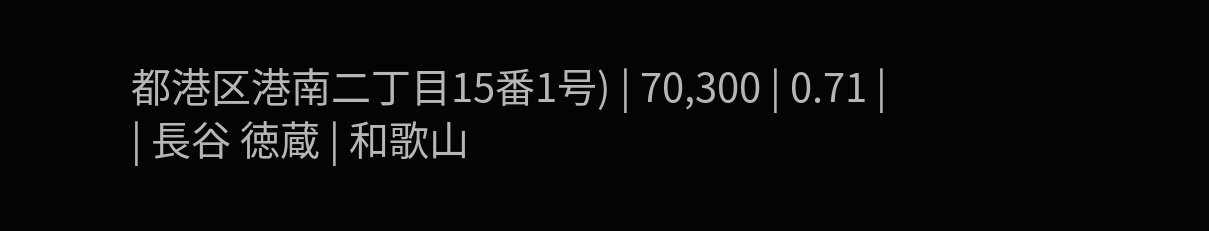都港区港南二丁目15番1号) | 70,300 | 0.71 |
| 長谷 徳蔵 | 和歌山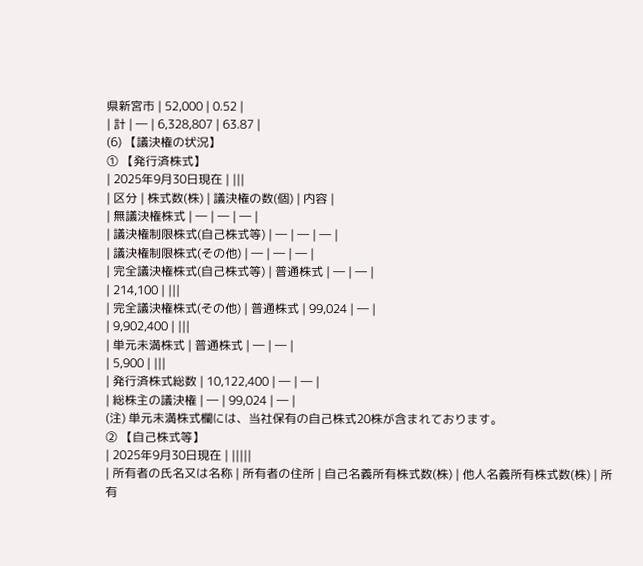県新宮市 | 52,000 | 0.52 |
| 計 | ― | 6,328,807 | 63.87 |
(6) 【議決権の状況】
① 【発行済株式】
| 2025年9月30日現在 | |||
| 区分 | 株式数(株) | 議決権の数(個) | 内容 |
| 無議決権株式 | ― | ― | ― |
| 議決権制限株式(自己株式等) | ― | ― | ― |
| 議決権制限株式(その他) | ― | ― | ― |
| 完全議決権株式(自己株式等) | 普通株式 | ― | ― |
| 214,100 | |||
| 完全議決権株式(その他) | 普通株式 | 99,024 | ― |
| 9,902,400 | |||
| 単元未満株式 | 普通株式 | ― | ― |
| 5,900 | |||
| 発行済株式総数 | 10,122,400 | ― | ― |
| 総株主の議決権 | ― | 99,024 | ― |
(注) 単元未満株式欄には、当社保有の自己株式20株が含まれております。
② 【自己株式等】
| 2025年9月30日現在 | |||||
| 所有者の氏名又は名称 | 所有者の住所 | 自己名義所有株式数(株) | 他人名義所有株式数(株) | 所有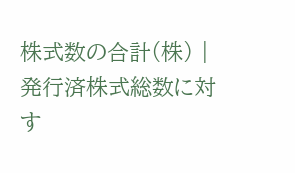株式数の合計(株) | 発行済株式総数に対す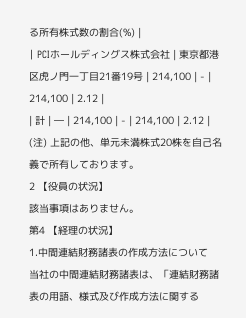る所有株式数の割合(%) |
| PCIホールディングス株式会社 | 東京都港区虎ノ門一丁目21番19号 | 214,100 | - | 214,100 | 2.12 |
| 計 | ― | 214,100 | - | 214,100 | 2.12 |
(注) 上記の他、単元未満株式20株を自己名義で所有しております。
2 【役員の状況】
該当事項はありません。
第4 【経理の状況】
1.中間連結財務諸表の作成方法について
当社の中間連結財務諸表は、「連結財務諸表の用語、様式及び作成方法に関する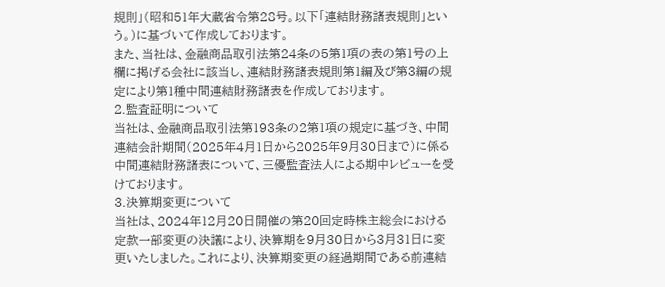規則」(昭和51年大蔵省令第28号。以下「連結財務諸表規則」という。)に基づいて作成しております。
また、当社は、金融商品取引法第24条の5第1項の表の第1号の上欄に掲げる会社に該当し、連結財務諸表規則第1編及び第3編の規定により第1種中間連結財務諸表を作成しております。
2.監査証明について
当社は、金融商品取引法第193条の2第1項の規定に基づき、中間連結会計期間(2025年4月1日から2025年9月30日まで)に係る中間連結財務諸表について、三優監査法人による期中レビューを受けております。
3.決算期変更について
当社は、2024年12月20日開催の第20回定時株主総会における定款一部変更の決議により、決算期を9月30日から3月31日に変更いたしました。これにより、決算期変更の経過期間である前連結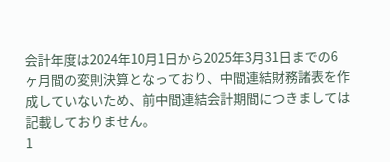会計年度は2024年10月1日から2025年3月31日までの6ヶ月間の変則決算となっており、中間連結財務諸表を作成していないため、前中間連結会計期間につきましては記載しておりません。
1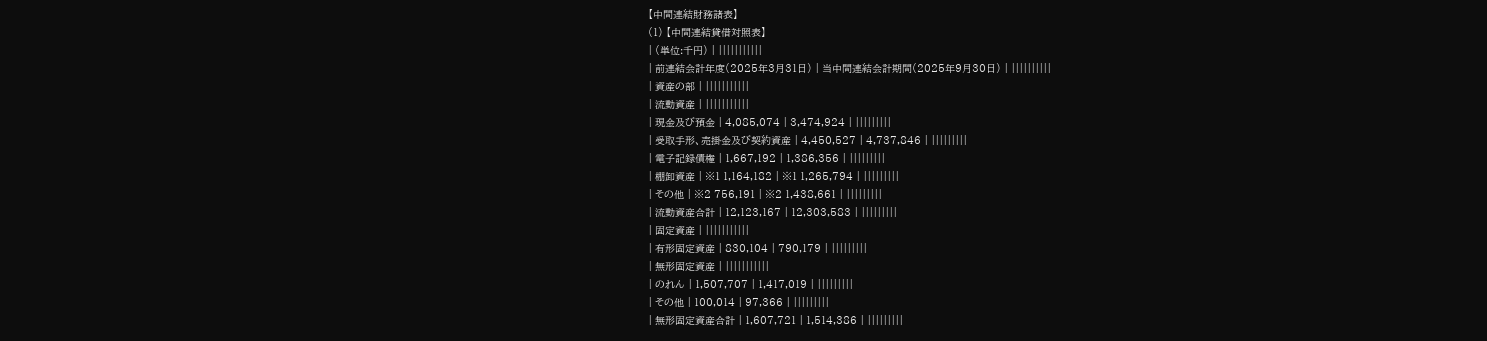【中間連結財務諸表】
(1) 【中間連結貸借対照表】
| (単位:千円) | |||||||||||
| 前連結会計年度(2025年3月31日) | 当中間連結会計期間(2025年9月30日) | ||||||||||
| 資産の部 | |||||||||||
| 流動資産 | |||||||||||
| 現金及び預金 | 4,085,074 | 3,474,924 | |||||||||
| 受取手形、売掛金及び契約資産 | 4,450,527 | 4,737,846 | |||||||||
| 電子記録債権 | 1,667,192 | 1,386,356 | |||||||||
| 棚卸資産 | ※1 1,164,182 | ※1 1,265,794 | |||||||||
| その他 | ※2 756,191 | ※2 1,438,661 | |||||||||
| 流動資産合計 | 12,123,167 | 12,303,583 | |||||||||
| 固定資産 | |||||||||||
| 有形固定資産 | 830,104 | 790,179 | |||||||||
| 無形固定資産 | |||||||||||
| のれん | 1,507,707 | 1,417,019 | |||||||||
| その他 | 100,014 | 97,366 | |||||||||
| 無形固定資産合計 | 1,607,721 | 1,514,386 | |||||||||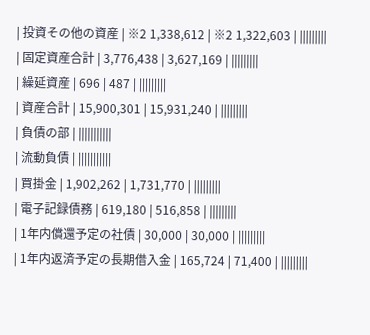| 投資その他の資産 | ※2 1,338,612 | ※2 1,322,603 | |||||||||
| 固定資産合計 | 3,776,438 | 3,627,169 | |||||||||
| 繰延資産 | 696 | 487 | |||||||||
| 資産合計 | 15,900,301 | 15,931,240 | |||||||||
| 負債の部 | |||||||||||
| 流動負債 | |||||||||||
| 買掛金 | 1,902,262 | 1,731,770 | |||||||||
| 電子記録債務 | 619,180 | 516,858 | |||||||||
| 1年内償還予定の社債 | 30,000 | 30,000 | |||||||||
| 1年内返済予定の長期借入金 | 165,724 | 71,400 | |||||||||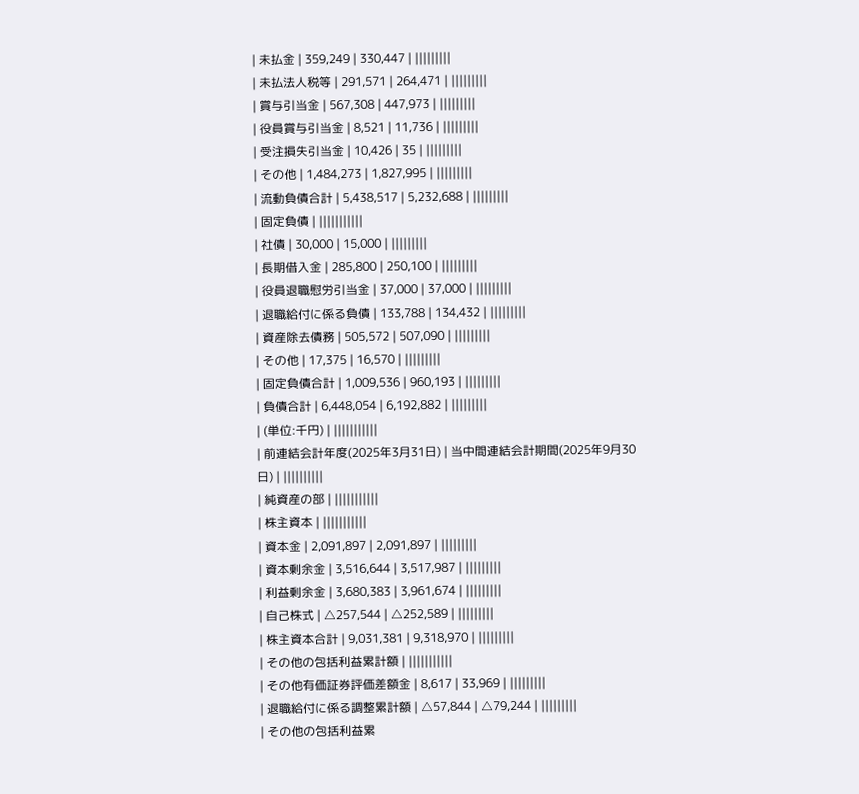| 未払金 | 359,249 | 330,447 | |||||||||
| 未払法人税等 | 291,571 | 264,471 | |||||||||
| 賞与引当金 | 567,308 | 447,973 | |||||||||
| 役員賞与引当金 | 8,521 | 11,736 | |||||||||
| 受注損失引当金 | 10,426 | 35 | |||||||||
| その他 | 1,484,273 | 1,827,995 | |||||||||
| 流動負債合計 | 5,438,517 | 5,232,688 | |||||||||
| 固定負債 | |||||||||||
| 社債 | 30,000 | 15,000 | |||||||||
| 長期借入金 | 285,800 | 250,100 | |||||||||
| 役員退職慰労引当金 | 37,000 | 37,000 | |||||||||
| 退職給付に係る負債 | 133,788 | 134,432 | |||||||||
| 資産除去債務 | 505,572 | 507,090 | |||||||||
| その他 | 17,375 | 16,570 | |||||||||
| 固定負債合計 | 1,009,536 | 960,193 | |||||||||
| 負債合計 | 6,448,054 | 6,192,882 | |||||||||
| (単位:千円) | |||||||||||
| 前連結会計年度(2025年3月31日) | 当中間連結会計期間(2025年9月30日) | ||||||||||
| 純資産の部 | |||||||||||
| 株主資本 | |||||||||||
| 資本金 | 2,091,897 | 2,091,897 | |||||||||
| 資本剰余金 | 3,516,644 | 3,517,987 | |||||||||
| 利益剰余金 | 3,680,383 | 3,961,674 | |||||||||
| 自己株式 | △257,544 | △252,589 | |||||||||
| 株主資本合計 | 9,031,381 | 9,318,970 | |||||||||
| その他の包括利益累計額 | |||||||||||
| その他有価証券評価差額金 | 8,617 | 33,969 | |||||||||
| 退職給付に係る調整累計額 | △57,844 | △79,244 | |||||||||
| その他の包括利益累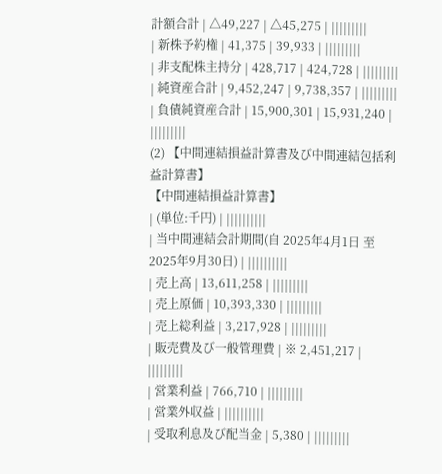計額合計 | △49,227 | △45,275 | |||||||||
| 新株予約権 | 41,375 | 39,933 | |||||||||
| 非支配株主持分 | 428,717 | 424,728 | |||||||||
| 純資産合計 | 9,452,247 | 9,738,357 | |||||||||
| 負債純資産合計 | 15,900,301 | 15,931,240 | |||||||||
(2) 【中間連結損益計算書及び中間連結包括利益計算書】
【中間連結損益計算書】
| (単位:千円) | ||||||||||
| 当中間連結会計期間(自 2025年4月1日 至 2025年9月30日) | ||||||||||
| 売上高 | 13,611,258 | |||||||||
| 売上原価 | 10,393,330 | |||||||||
| 売上総利益 | 3,217,928 | |||||||||
| 販売費及び一般管理費 | ※ 2,451,217 | |||||||||
| 営業利益 | 766,710 | |||||||||
| 営業外収益 | ||||||||||
| 受取利息及び配当金 | 5,380 | |||||||||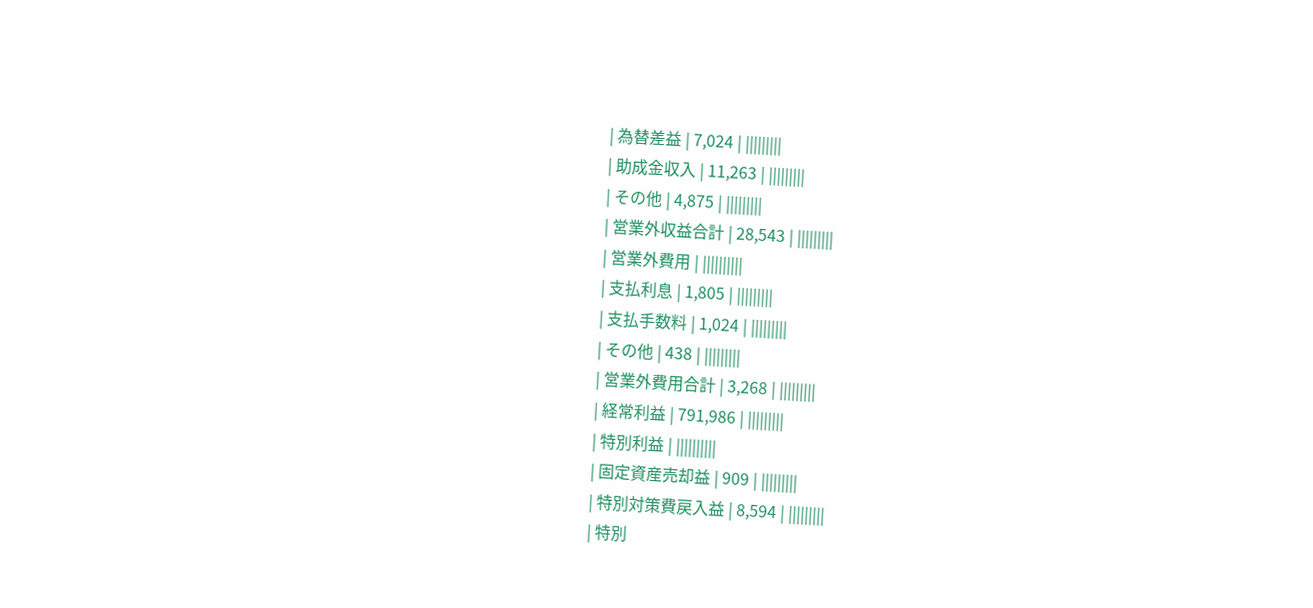| 為替差益 | 7,024 | |||||||||
| 助成金収入 | 11,263 | |||||||||
| その他 | 4,875 | |||||||||
| 営業外収益合計 | 28,543 | |||||||||
| 営業外費用 | ||||||||||
| 支払利息 | 1,805 | |||||||||
| 支払手数料 | 1,024 | |||||||||
| その他 | 438 | |||||||||
| 営業外費用合計 | 3,268 | |||||||||
| 経常利益 | 791,986 | |||||||||
| 特別利益 | ||||||||||
| 固定資産売却益 | 909 | |||||||||
| 特別対策費戻入益 | 8,594 | |||||||||
| 特別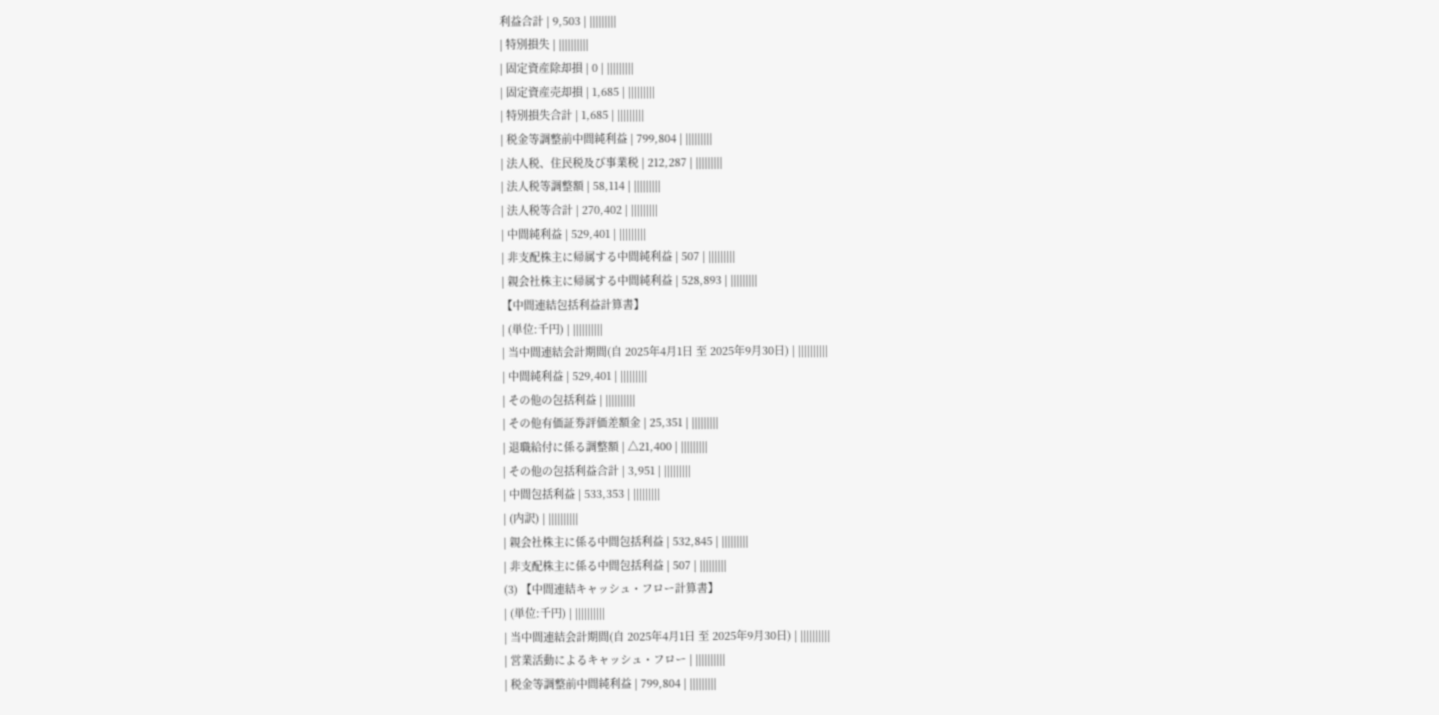利益合計 | 9,503 | |||||||||
| 特別損失 | ||||||||||
| 固定資産除却損 | 0 | |||||||||
| 固定資産売却損 | 1,685 | |||||||||
| 特別損失合計 | 1,685 | |||||||||
| 税金等調整前中間純利益 | 799,804 | |||||||||
| 法人税、住民税及び事業税 | 212,287 | |||||||||
| 法人税等調整額 | 58,114 | |||||||||
| 法人税等合計 | 270,402 | |||||||||
| 中間純利益 | 529,401 | |||||||||
| 非支配株主に帰属する中間純利益 | 507 | |||||||||
| 親会社株主に帰属する中間純利益 | 528,893 | |||||||||
【中間連結包括利益計算書】
| (単位:千円) | ||||||||||
| 当中間連結会計期間(自 2025年4月1日 至 2025年9月30日) | ||||||||||
| 中間純利益 | 529,401 | |||||||||
| その他の包括利益 | ||||||||||
| その他有価証券評価差額金 | 25,351 | |||||||||
| 退職給付に係る調整額 | △21,400 | |||||||||
| その他の包括利益合計 | 3,951 | |||||||||
| 中間包括利益 | 533,353 | |||||||||
| (内訳) | ||||||||||
| 親会社株主に係る中間包括利益 | 532,845 | |||||||||
| 非支配株主に係る中間包括利益 | 507 | |||||||||
(3) 【中間連結キャッシュ・フロー計算書】
| (単位:千円) | ||||||||||
| 当中間連結会計期間(自 2025年4月1日 至 2025年9月30日) | ||||||||||
| 営業活動によるキャッシュ・フロー | ||||||||||
| 税金等調整前中間純利益 | 799,804 | |||||||||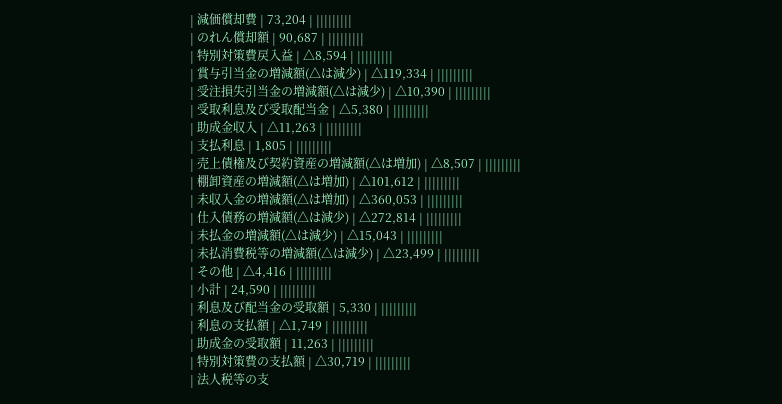| 減価償却費 | 73,204 | |||||||||
| のれん償却額 | 90,687 | |||||||||
| 特別対策費戻入益 | △8,594 | |||||||||
| 賞与引当金の増減額(△は減少) | △119,334 | |||||||||
| 受注損失引当金の増減額(△は減少) | △10,390 | |||||||||
| 受取利息及び受取配当金 | △5,380 | |||||||||
| 助成金収入 | △11,263 | |||||||||
| 支払利息 | 1,805 | |||||||||
| 売上債権及び契約資産の増減額(△は増加) | △8,507 | |||||||||
| 棚卸資産の増減額(△は増加) | △101,612 | |||||||||
| 未収入金の増減額(△は増加) | △360,053 | |||||||||
| 仕入債務の増減額(△は減少) | △272,814 | |||||||||
| 未払金の増減額(△は減少) | △15,043 | |||||||||
| 未払消費税等の増減額(△は減少) | △23,499 | |||||||||
| その他 | △4,416 | |||||||||
| 小計 | 24,590 | |||||||||
| 利息及び配当金の受取額 | 5,330 | |||||||||
| 利息の支払額 | △1,749 | |||||||||
| 助成金の受取額 | 11,263 | |||||||||
| 特別対策費の支払額 | △30,719 | |||||||||
| 法人税等の支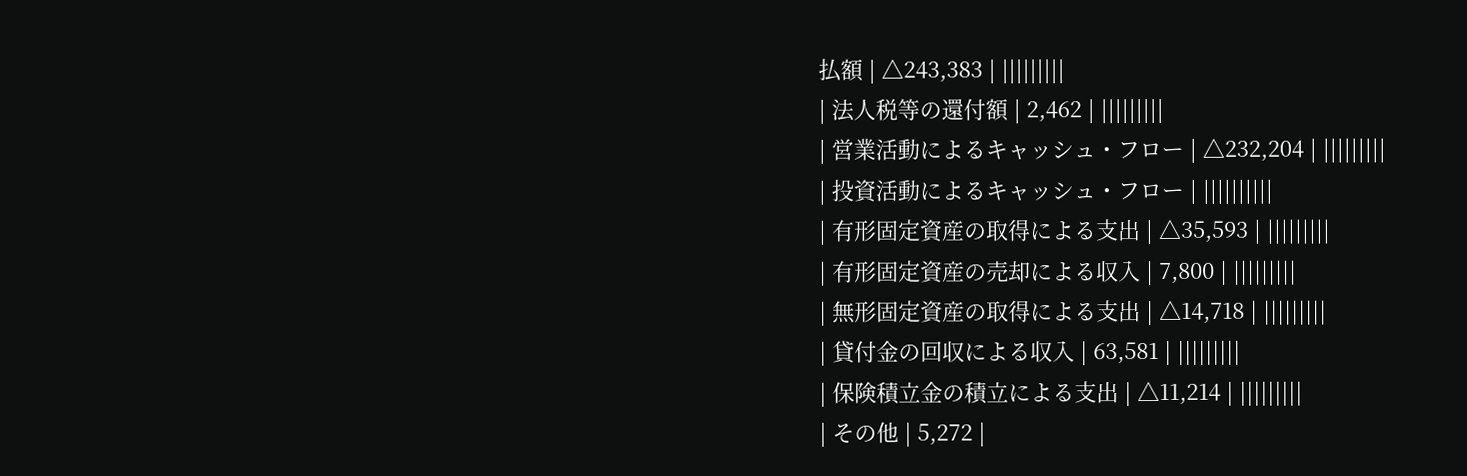払額 | △243,383 | |||||||||
| 法人税等の還付額 | 2,462 | |||||||||
| 営業活動によるキャッシュ・フロー | △232,204 | |||||||||
| 投資活動によるキャッシュ・フロー | ||||||||||
| 有形固定資産の取得による支出 | △35,593 | |||||||||
| 有形固定資産の売却による収入 | 7,800 | |||||||||
| 無形固定資産の取得による支出 | △14,718 | |||||||||
| 貸付金の回収による収入 | 63,581 | |||||||||
| 保険積立金の積立による支出 | △11,214 | |||||||||
| その他 | 5,272 |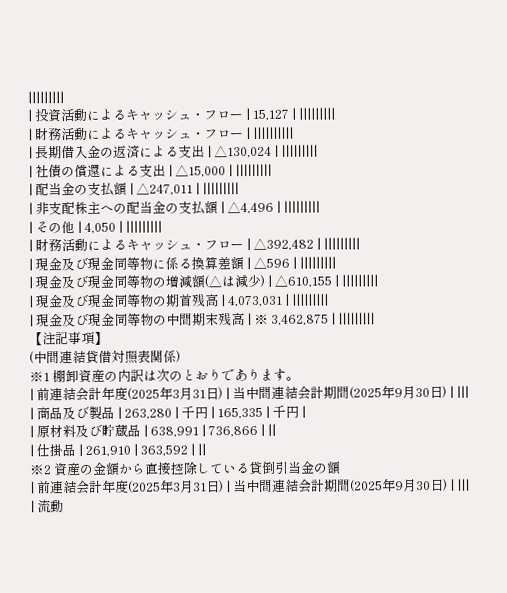|||||||||
| 投資活動によるキャッシュ・フロー | 15,127 | |||||||||
| 財務活動によるキャッシュ・フロー | ||||||||||
| 長期借入金の返済による支出 | △130,024 | |||||||||
| 社債の償還による支出 | △15,000 | |||||||||
| 配当金の支払額 | △247,011 | |||||||||
| 非支配株主への配当金の支払額 | △4,496 | |||||||||
| その他 | 4,050 | |||||||||
| 財務活動によるキャッシュ・フロー | △392,482 | |||||||||
| 現金及び現金同等物に係る換算差額 | △596 | |||||||||
| 現金及び現金同等物の増減額(△は減少) | △610,155 | |||||||||
| 現金及び現金同等物の期首残高 | 4,073,031 | |||||||||
| 現金及び現金同等物の中間期末残高 | ※ 3,462,875 | |||||||||
【注記事項】
(中間連結貸借対照表関係)
※1 棚卸資産の内訳は次のとおりであります。
| 前連結会計年度(2025年3月31日) | 当中間連結会計期間(2025年9月30日) | |||
| 商品及び製品 | 263,280 | 千円 | 165,335 | 千円 |
| 原材料及び貯蔵品 | 638,991 | 736,866 | ||
| 仕掛品 | 261,910 | 363,592 | ||
※2 資産の金額から直接控除している貸倒引当金の額
| 前連結会計年度(2025年3月31日) | 当中間連結会計期間(2025年9月30日) | |||
| 流動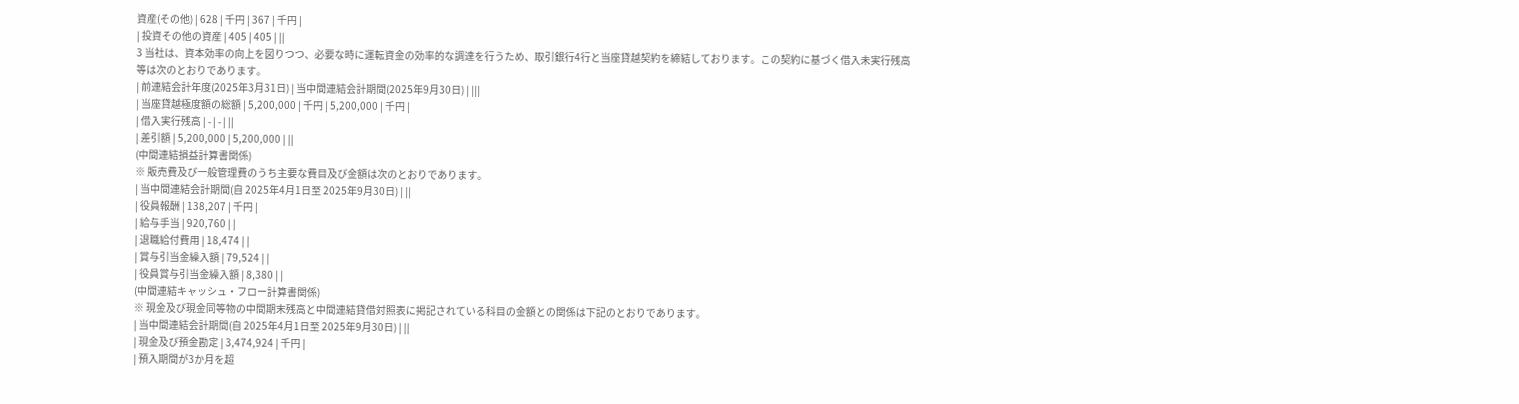資産(その他) | 628 | 千円 | 367 | 千円 |
| 投資その他の資産 | 405 | 405 | ||
3 当社は、資本効率の向上を図りつつ、必要な時に運転資金の効率的な調達を行うため、取引銀行4行と当座貸越契約を締結しております。この契約に基づく借入未実行残高等は次のとおりであります。
| 前連結会計年度(2025年3月31日) | 当中間連結会計期間(2025年9月30日) | |||
| 当座貸越極度額の総額 | 5,200,000 | 千円 | 5,200,000 | 千円 |
| 借入実行残高 | - | - | ||
| 差引額 | 5,200,000 | 5,200,000 | ||
(中間連結損益計算書関係)
※ 販売費及び一般管理費のうち主要な費目及び金額は次のとおりであります。
| 当中間連結会計期間(自 2025年4月1日至 2025年9月30日) | ||
| 役員報酬 | 138,207 | 千円 |
| 給与手当 | 920,760 | |
| 退職給付費用 | 18,474 | |
| 賞与引当金繰入額 | 79,524 | |
| 役員賞与引当金繰入額 | 8,380 | |
(中間連結キャッシュ・フロー計算書関係)
※ 現金及び現金同等物の中間期末残高と中間連結貸借対照表に掲記されている科目の金額との関係は下記のとおりであります。
| 当中間連結会計期間(自 2025年4月1日至 2025年9月30日) | ||
| 現金及び預金勘定 | 3,474,924 | 千円 |
| 預入期間が3か月を超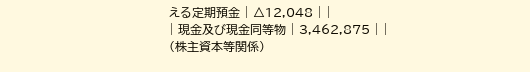える定期預金 | △12,048 | |
| 現金及び現金同等物 | 3,462,875 | |
(株主資本等関係)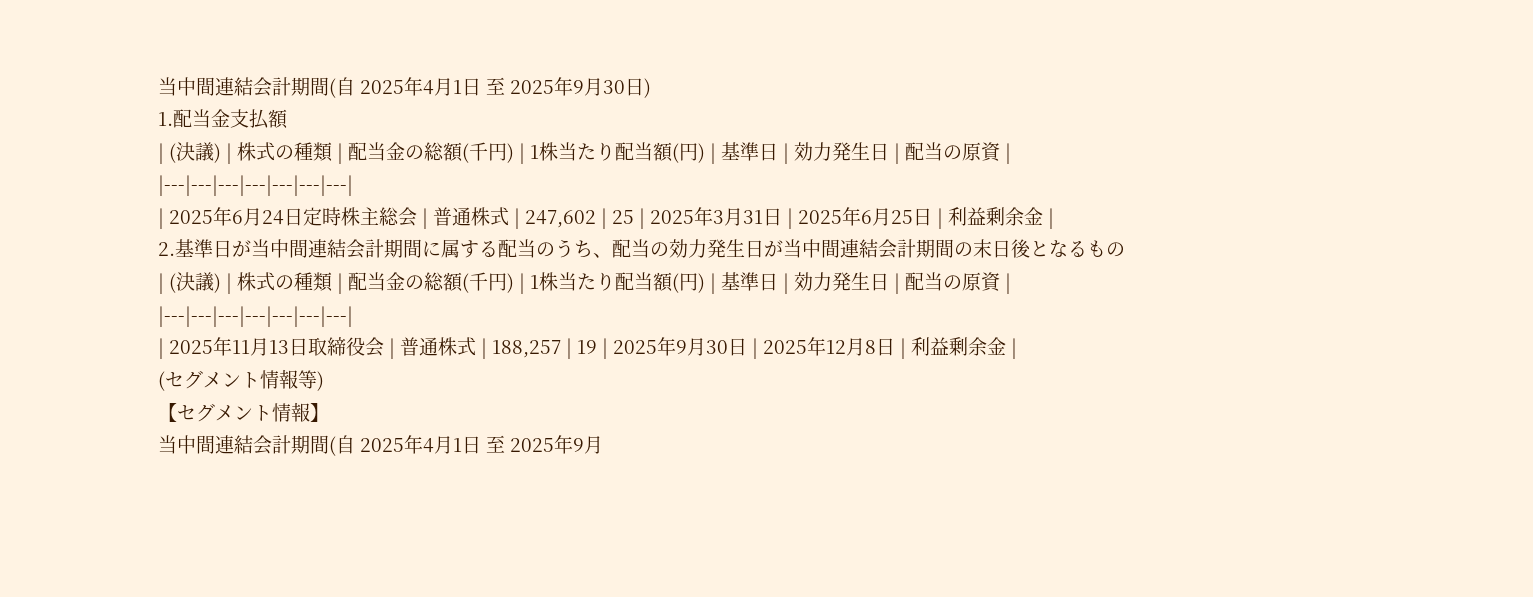当中間連結会計期間(自 2025年4月1日 至 2025年9月30日)
1.配当金支払額
| (決議) | 株式の種類 | 配当金の総額(千円) | 1株当たり配当額(円) | 基準日 | 効力発生日 | 配当の原資 |
|---|---|---|---|---|---|---|
| 2025年6月24日定時株主総会 | 普通株式 | 247,602 | 25 | 2025年3月31日 | 2025年6月25日 | 利益剰余金 |
2.基準日が当中間連結会計期間に属する配当のうち、配当の効力発生日が当中間連結会計期間の末日後となるもの
| (決議) | 株式の種類 | 配当金の総額(千円) | 1株当たり配当額(円) | 基準日 | 効力発生日 | 配当の原資 |
|---|---|---|---|---|---|---|
| 2025年11月13日取締役会 | 普通株式 | 188,257 | 19 | 2025年9月30日 | 2025年12月8日 | 利益剰余金 |
(セグメント情報等)
【セグメント情報】
当中間連結会計期間(自 2025年4月1日 至 2025年9月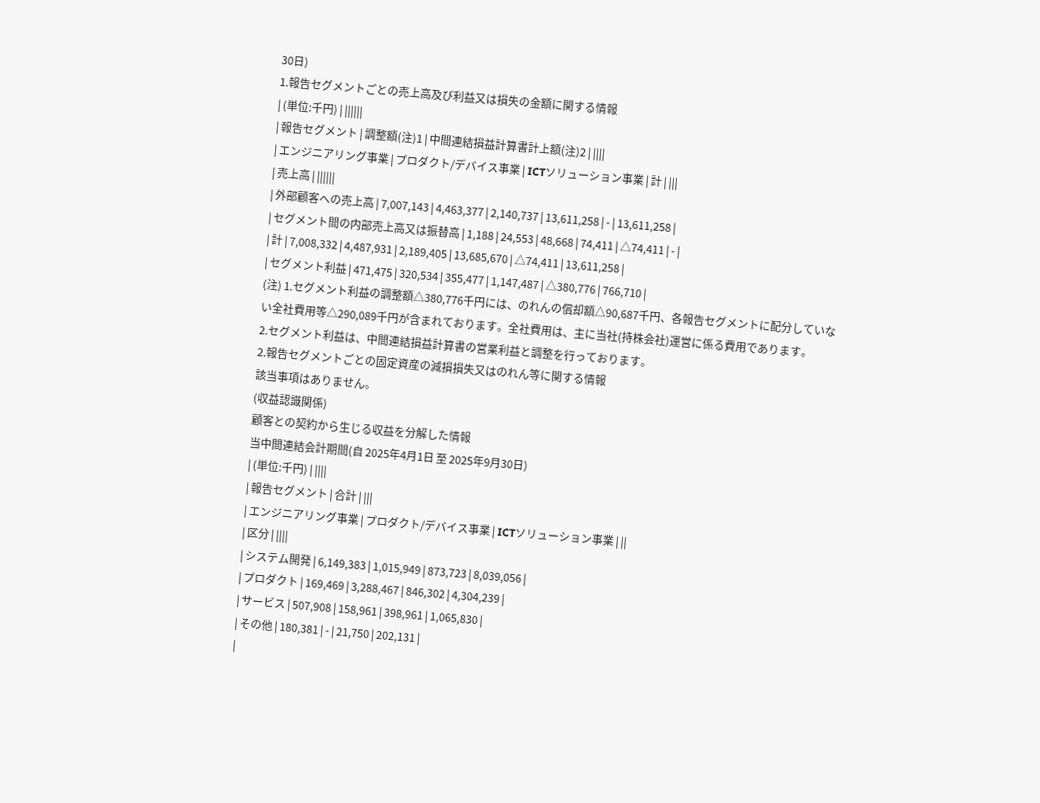30日)
1.報告セグメントごとの売上高及び利益又は損失の金額に関する情報
| (単位:千円) | ||||||
| 報告セグメント | 調整額(注)1 | 中間連結損益計算書計上額(注)2 | ||||
| エンジニアリング事業 | プロダクト/デバイス事業 | ICTソリューション事業 | 計 | |||
| 売上高 | ||||||
| 外部顧客への売上高 | 7,007,143 | 4,463,377 | 2,140,737 | 13,611,258 | - | 13,611,258 |
| セグメント間の内部売上高又は振替高 | 1,188 | 24,553 | 48,668 | 74,411 | △74,411 | - |
| 計 | 7,008,332 | 4,487,931 | 2,189,405 | 13,685,670 | △74,411 | 13,611,258 |
| セグメント利益 | 471,475 | 320,534 | 355,477 | 1,147,487 | △380,776 | 766,710 |
(注) 1.セグメント利益の調整額△380,776千円には、のれんの償却額△90,687千円、各報告セグメントに配分していない全社費用等△290,089千円が含まれております。全社費用は、主に当社(持株会社)運営に係る費用であります。
2.セグメント利益は、中間連結損益計算書の営業利益と調整を行っております。
2.報告セグメントごとの固定資産の減損損失又はのれん等に関する情報
該当事項はありません。
(収益認識関係)
顧客との契約から生じる収益を分解した情報
当中間連結会計期間(自 2025年4月1日 至 2025年9月30日)
| (単位:千円) | ||||
| 報告セグメント | 合計 | |||
| エンジニアリング事業 | プロダクト/デバイス事業 | ICTソリューション事業 | ||
| 区分 | ||||
| システム開発 | 6,149,383 | 1,015,949 | 873,723 | 8,039,056 |
| プロダクト | 169,469 | 3,288,467 | 846,302 | 4,304,239 |
| サービス | 507,908 | 158,961 | 398,961 | 1,065,830 |
| その他 | 180,381 | - | 21,750 | 202,131 |
|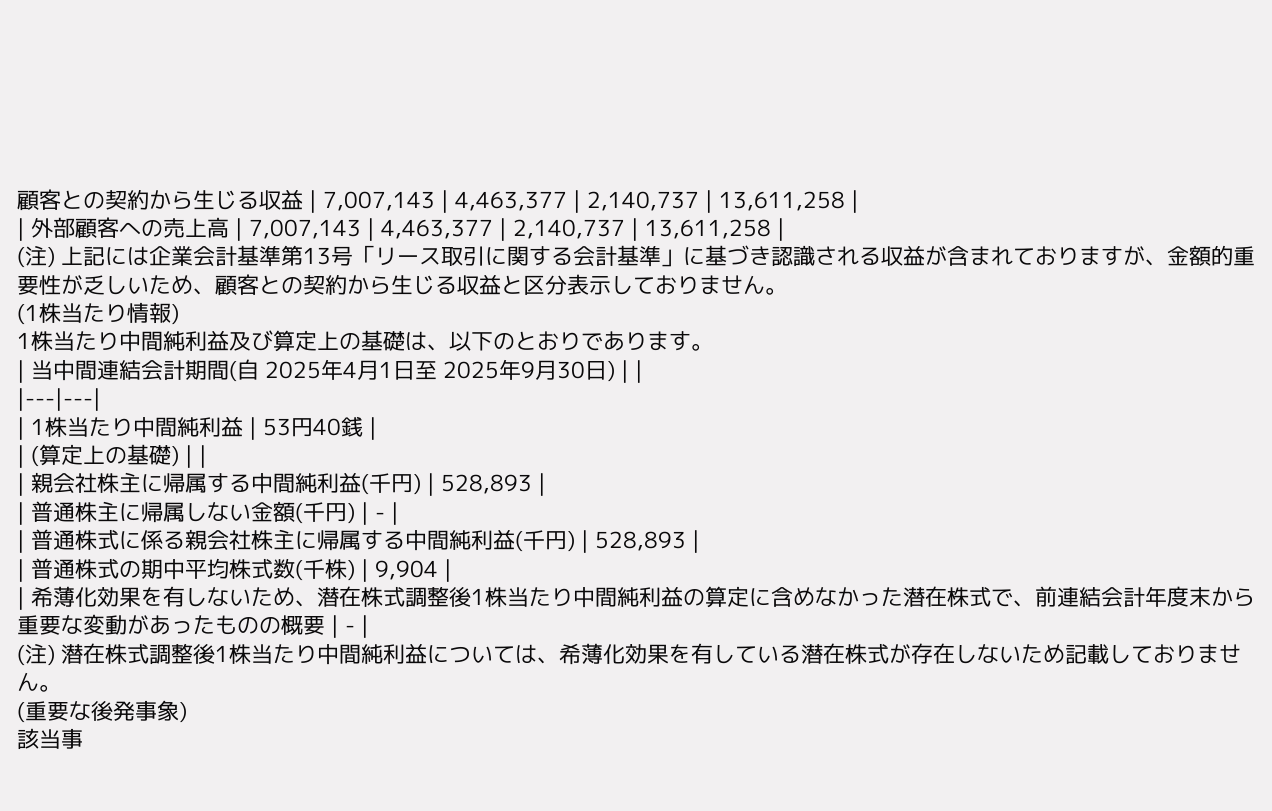顧客との契約から生じる収益 | 7,007,143 | 4,463,377 | 2,140,737 | 13,611,258 |
| 外部顧客への売上高 | 7,007,143 | 4,463,377 | 2,140,737 | 13,611,258 |
(注) 上記には企業会計基準第13号「リース取引に関する会計基準」に基づき認識される収益が含まれておりますが、金額的重要性が乏しいため、顧客との契約から生じる収益と区分表示しておりません。
(1株当たり情報)
1株当たり中間純利益及び算定上の基礎は、以下のとおりであります。
| 当中間連結会計期間(自 2025年4月1日至 2025年9月30日) | |
|---|---|
| 1株当たり中間純利益 | 53円40銭 |
| (算定上の基礎) | |
| 親会社株主に帰属する中間純利益(千円) | 528,893 |
| 普通株主に帰属しない金額(千円) | - |
| 普通株式に係る親会社株主に帰属する中間純利益(千円) | 528,893 |
| 普通株式の期中平均株式数(千株) | 9,904 |
| 希薄化効果を有しないため、潜在株式調整後1株当たり中間純利益の算定に含めなかった潜在株式で、前連結会計年度末から重要な変動があったものの概要 | - |
(注) 潜在株式調整後1株当たり中間純利益については、希薄化効果を有している潜在株式が存在しないため記載しておりません。
(重要な後発事象)
該当事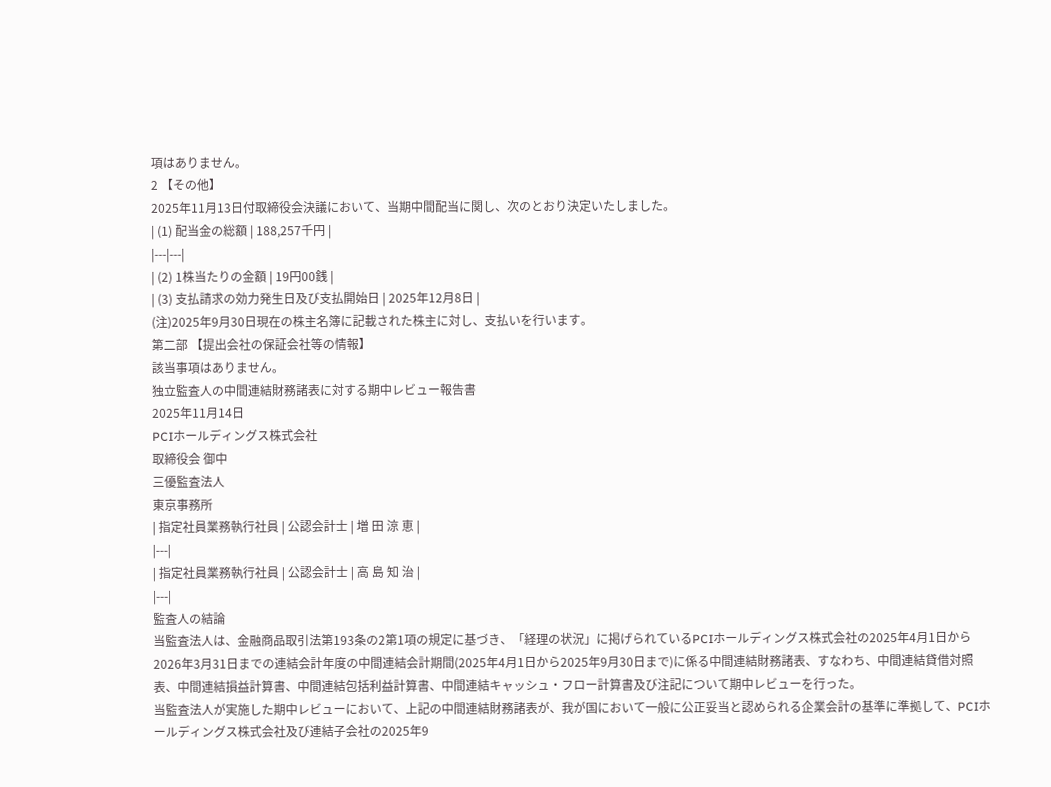項はありません。
2 【その他】
2025年11月13日付取締役会決議において、当期中間配当に関し、次のとおり決定いたしました。
| (1) 配当金の総額 | 188,257千円 |
|---|---|
| (2) 1株当たりの金額 | 19円00銭 |
| (3) 支払請求の効力発生日及び支払開始日 | 2025年12月8日 |
(注)2025年9月30日現在の株主名簿に記載された株主に対し、支払いを行います。
第二部 【提出会社の保証会社等の情報】
該当事項はありません。
独立監査人の中間連結財務諸表に対する期中レビュー報告書
2025年11月14日
PCIホールディングス株式会社
取締役会 御中
三優監査法人
東京事務所
| 指定社員業務執行社員 | 公認会計士 | 増 田 涼 恵 |
|---|
| 指定社員業務執行社員 | 公認会計士 | 高 島 知 治 |
|---|
監査人の結論
当監査法人は、金融商品取引法第193条の2第1項の規定に基づき、「経理の状況」に掲げられているPCIホールディングス株式会社の2025年4月1日から2026年3月31日までの連結会計年度の中間連結会計期間(2025年4月1日から2025年9月30日まで)に係る中間連結財務諸表、すなわち、中間連結貸借対照表、中間連結損益計算書、中間連結包括利益計算書、中間連結キャッシュ・フロー計算書及び注記について期中レビューを行った。
当監査法人が実施した期中レビューにおいて、上記の中間連結財務諸表が、我が国において一般に公正妥当と認められる企業会計の基準に準拠して、PCIホールディングス株式会社及び連結子会社の2025年9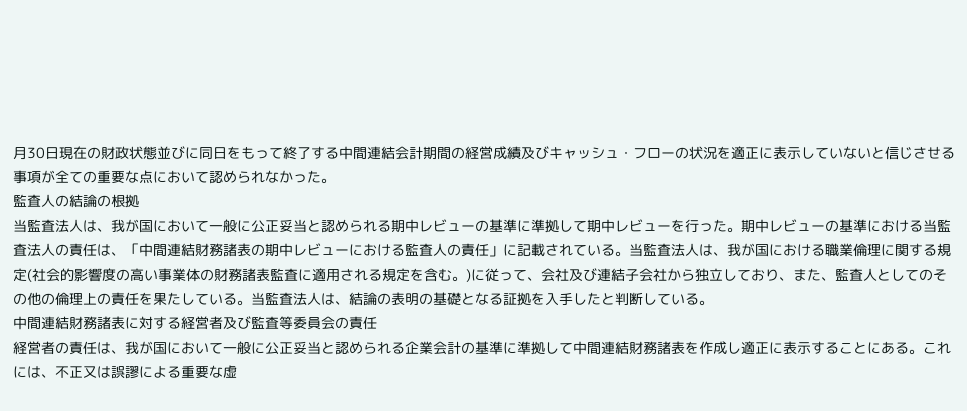月30日現在の財政状態並びに同日をもって終了する中間連結会計期間の経営成績及びキャッシュ・フローの状況を適正に表示していないと信じさせる事項が全ての重要な点において認められなかった。
監査人の結論の根拠
当監査法人は、我が国において一般に公正妥当と認められる期中レビューの基準に準拠して期中レビューを行った。期中レビューの基準における当監査法人の責任は、「中間連結財務諸表の期中レビューにおける監査人の責任」に記載されている。当監査法人は、我が国における職業倫理に関する規定(社会的影響度の高い事業体の財務諸表監査に適用される規定を含む。)に従って、会社及び連結子会社から独立しており、また、監査人としてのその他の倫理上の責任を果たしている。当監査法人は、結論の表明の基礎となる証拠を入手したと判断している。
中間連結財務諸表に対する経営者及び監査等委員会の責任
経営者の責任は、我が国において一般に公正妥当と認められる企業会計の基準に準拠して中間連結財務諸表を作成し適正に表示することにある。これには、不正又は誤謬による重要な虚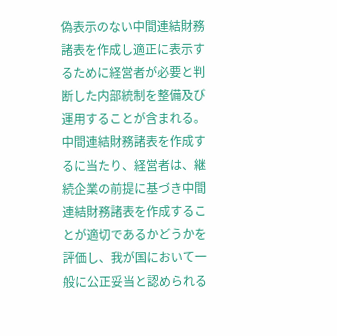偽表示のない中間連結財務諸表を作成し適正に表示するために経営者が必要と判断した内部統制を整備及び運用することが含まれる。
中間連結財務諸表を作成するに当たり、経営者は、継続企業の前提に基づき中間連結財務諸表を作成することが適切であるかどうかを評価し、我が国において一般に公正妥当と認められる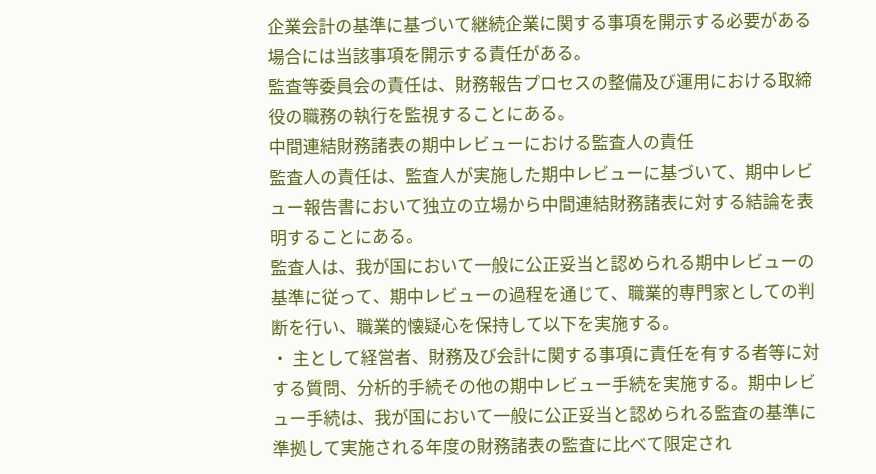企業会計の基準に基づいて継続企業に関する事項を開示する必要がある場合には当該事項を開示する責任がある。
監査等委員会の責任は、財務報告プロセスの整備及び運用における取締役の職務の執行を監視することにある。
中間連結財務諸表の期中レビューにおける監査人の責任
監査人の責任は、監査人が実施した期中レビューに基づいて、期中レビュー報告書において独立の立場から中間連結財務諸表に対する結論を表明することにある。
監査人は、我が国において一般に公正妥当と認められる期中レビューの基準に従って、期中レビューの過程を通じて、職業的専門家としての判断を行い、職業的懐疑心を保持して以下を実施する。
・ 主として経営者、財務及び会計に関する事項に責任を有する者等に対する質問、分析的手続その他の期中レビュー手続を実施する。期中レビュー手続は、我が国において一般に公正妥当と認められる監査の基準に準拠して実施される年度の財務諸表の監査に比べて限定され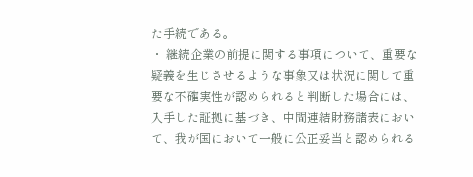た手続である。
・ 継続企業の前提に関する事項について、重要な疑義を生じさせるような事象又は状況に関して重要な不確実性が認められると判断した場合には、入手した証拠に基づき、中間連結財務諸表において、我が国において一般に公正妥当と認められる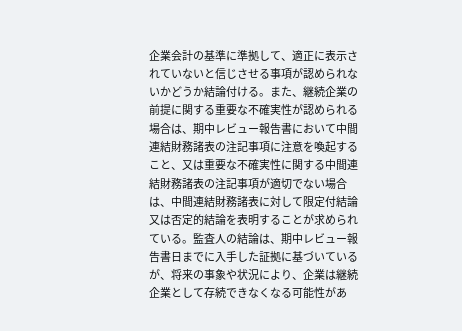企業会計の基準に準拠して、適正に表示されていないと信じさせる事項が認められないかどうか結論付ける。また、継続企業の前提に関する重要な不確実性が認められる場合は、期中レビュー報告書において中間連結財務諸表の注記事項に注意を喚起すること、又は重要な不確実性に関する中間連結財務諸表の注記事項が適切でない場合は、中間連結財務諸表に対して限定付結論又は否定的結論を表明することが求められている。監査人の結論は、期中レビュー報告書日までに入手した証拠に基づいているが、将来の事象や状況により、企業は継続企業として存続できなくなる可能性があ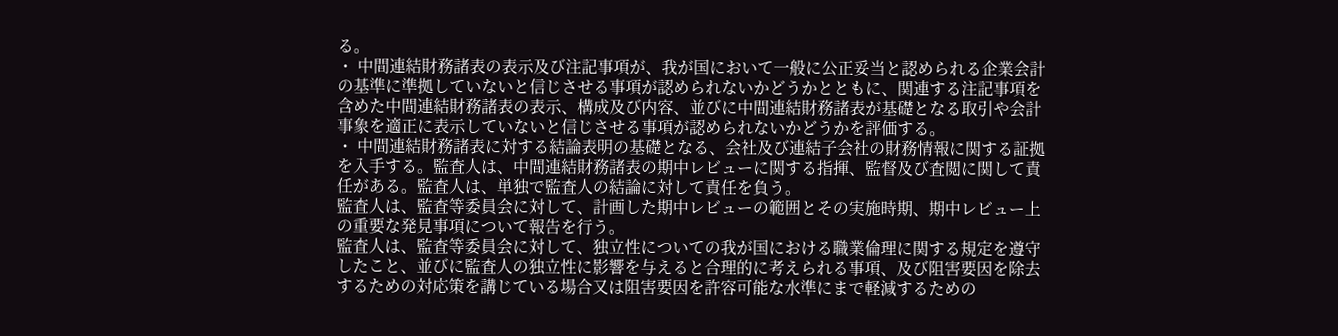る。
・ 中間連結財務諸表の表示及び注記事項が、我が国において一般に公正妥当と認められる企業会計の基準に準拠していないと信じさせる事項が認められないかどうかとともに、関連する注記事項を含めた中間連結財務諸表の表示、構成及び内容、並びに中間連結財務諸表が基礎となる取引や会計事象を適正に表示していないと信じさせる事項が認められないかどうかを評価する。
・ 中間連結財務諸表に対する結論表明の基礎となる、会社及び連結子会社の財務情報に関する証拠を入手する。監査人は、中間連結財務諸表の期中レビューに関する指揮、監督及び査閲に関して責任がある。監査人は、単独で監査人の結論に対して責任を負う。
監査人は、監査等委員会に対して、計画した期中レビューの範囲とその実施時期、期中レビュー上の重要な発見事項について報告を行う。
監査人は、監査等委員会に対して、独立性についての我が国における職業倫理に関する規定を遵守したこと、並びに監査人の独立性に影響を与えると合理的に考えられる事項、及び阻害要因を除去するための対応策を講じている場合又は阻害要因を許容可能な水準にまで軽減するための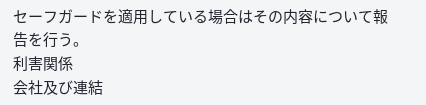セーフガードを適用している場合はその内容について報告を行う。
利害関係
会社及び連結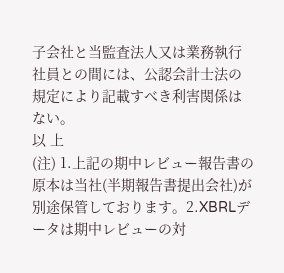子会社と当監査法人又は業務執行社員との間には、公認会計士法の規定により記載すべき利害関係はない。
以 上
(注) 1.上記の期中レビュー報告書の原本は当社(半期報告書提出会社)が別途保管しております。2.XBRLデータは期中レビューの対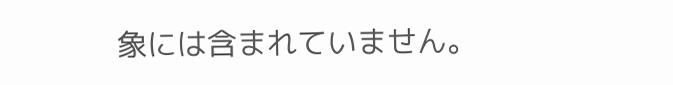象には含まれていません。